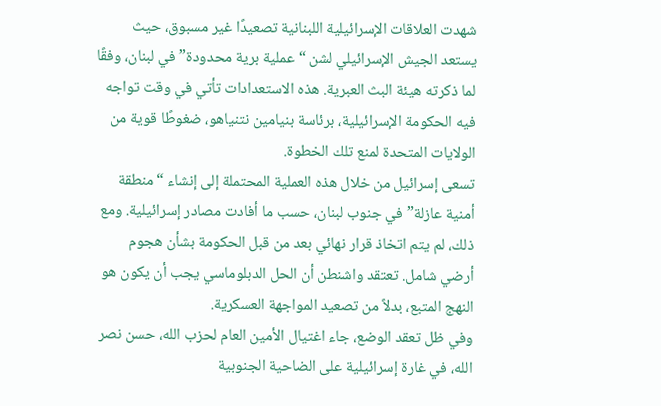شهدت العلاقات الإسرائيلية اللبنانية تصعيدًا غير مسبوق، حيث يستعد الجيش الإسرائيلي لشن “عملية برية محدودة” في لبنان، وفقًا لما ذكرته هيئة البث العبرية. هذه الاستعدادات تأتي في وقت تواجه فيه الحكومة الإسرائيلية، برئاسة بنيامين نتنياهو، ضغوطًا قوية من الولايات المتحدة لمنع تلك الخطوة.
تسعى إسرائيل من خلال هذه العملية المحتملة إلى إنشاء “منطقة أمنية عازلة” في جنوب لبنان، حسب ما أفادت مصادر إسرائيلية. ومع ذلك، لم يتم اتخاذ قرار نهائي بعد من قبل الحكومة بشأن هجوم أرضي شامل. تعتقد واشنطن أن الحل الدبلوماسي يجب أن يكون هو النهج المتبع، بدلاً من تصعيد المواجهة العسكرية.
وفي ظل تعقد الوضع، جاء اغتيال الأمين العام لحزب الله، حسن نصر الله، في غارة إسرائيلية على الضاحية الجنوبية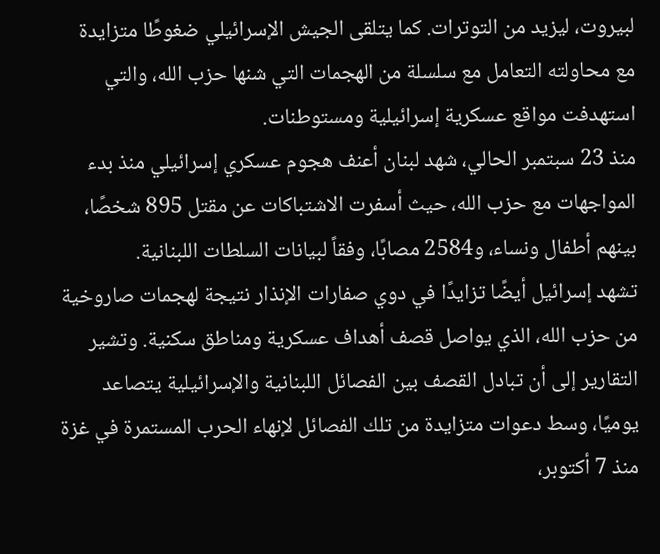لبيروت، ليزيد من التوترات. كما يتلقى الجيش الإسرائيلي ضغوطًا متزايدة مع محاولته التعامل مع سلسلة من الهجمات التي شنها حزب الله، والتي استهدفت مواقع عسكرية إسرائيلية ومستوطنات.
منذ 23 سبتمبر الحالي، شهد لبنان أعنف هجوم عسكري إسرائيلي منذ بدء المواجهات مع حزب الله، حيث أسفرت الاشتباكات عن مقتل 895 شخصًا، بينهم أطفال ونساء، و2584 مصابًا، وفقاً لبيانات السلطات اللبنانية.
تشهد إسرائيل أيضًا تزايدًا في دوي صفارات الإنذار نتيجة لهجمات صاروخية من حزب الله، الذي يواصل قصف أهداف عسكرية ومناطق سكنية. وتشير التقارير إلى أن تبادل القصف بين الفصائل اللبنانية والإسرائيلية يتصاعد يوميًا، وسط دعوات متزايدة من تلك الفصائل لإنهاء الحرب المستمرة في غزة منذ 7 أكتوبر،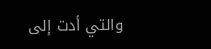والتي أدت إلى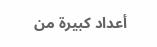أعداد كبيرة من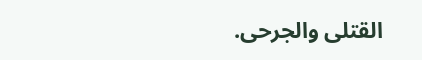القتلى والجرحى.